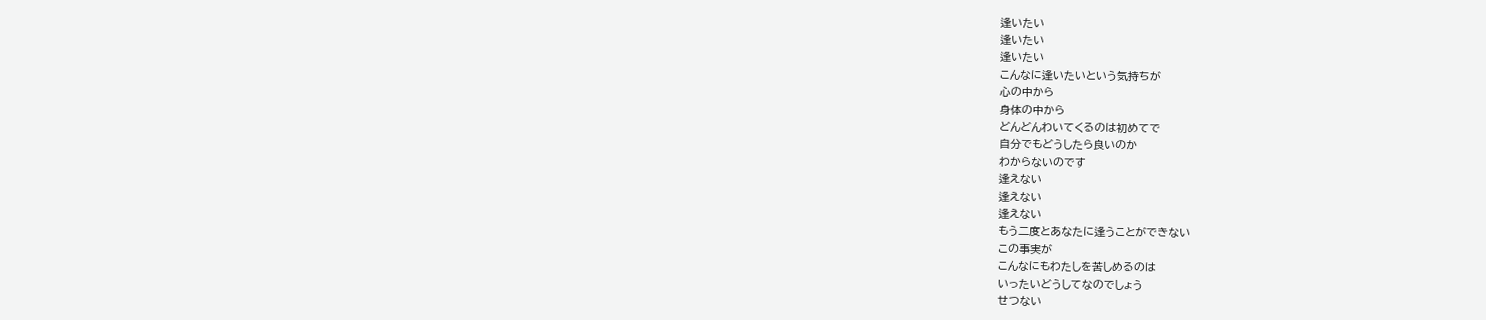逢いたい
逢いたい
逢いたい
こんなに逢いたいという気持ちが
心の中から
身体の中から
どんどんわいてくるのは初めてで
自分でもどうしたら良いのか
わからないのです
逢えない
逢えない
逢えない
もう二度とあなたに逢うことができない
この事実が
こんなにもわたしを苦しめるのは
いったいどうしてなのでしょう
せつない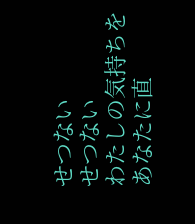せつない
せつない
わたしの気持ちを
あなたに直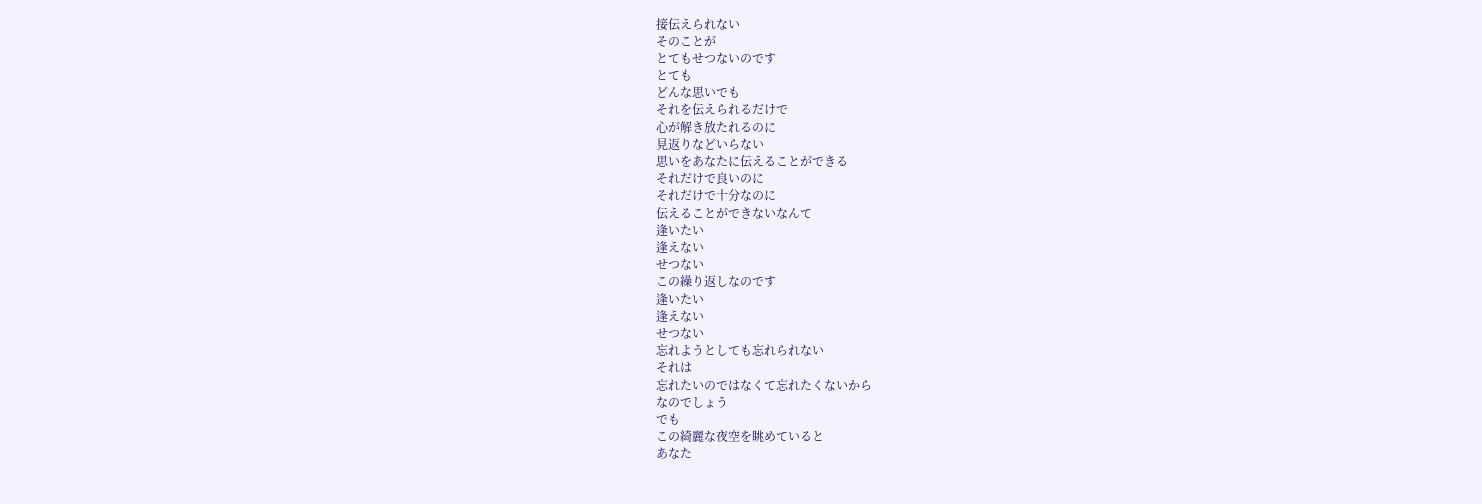接伝えられない
そのことが
とてもせつないのです
とても
どんな思いでも
それを伝えられるだけで
心が解き放たれるのに
見返りなどいらない
思いをあなたに伝えることができる
それだけで良いのに
それだけで十分なのに
伝えることができないなんて
逢いたい
逢えない
せつない
この繰り返しなのです
逢いたい
逢えない
せつない
忘れようとしても忘れられない
それは
忘れたいのではなくて忘れたくないから
なのでしょう
でも
この綺麗な夜空を眺めていると
あなた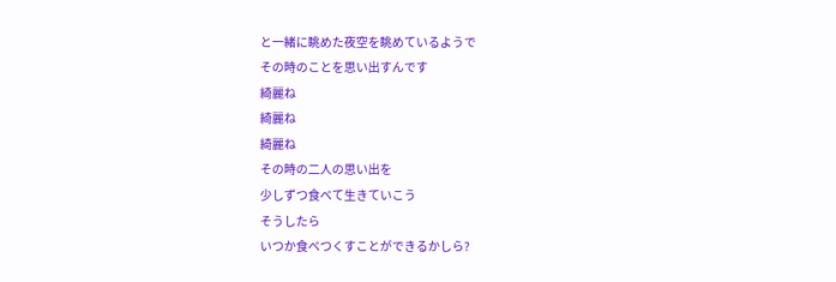と一緒に眺めた夜空を眺めているようで
その時のことを思い出すんです
綺麗ね
綺麗ね
綺麗ね
その時の二人の思い出を
少しずつ食べて生きていこう
そうしたら
いつか食べつくすことができるかしら?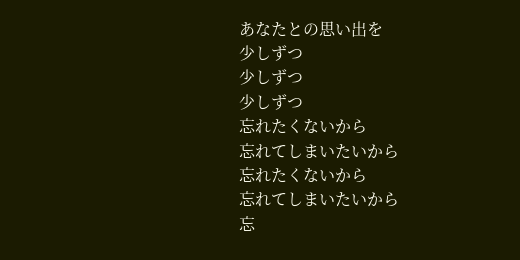あなたとの思い出を
少しずつ
少しずつ
少しずつ
忘れたくないから
忘れてしまいたいから
忘れたくないから
忘れてしまいたいから
忘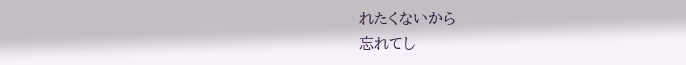れたくないから
忘れてし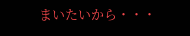まいたいから・・・